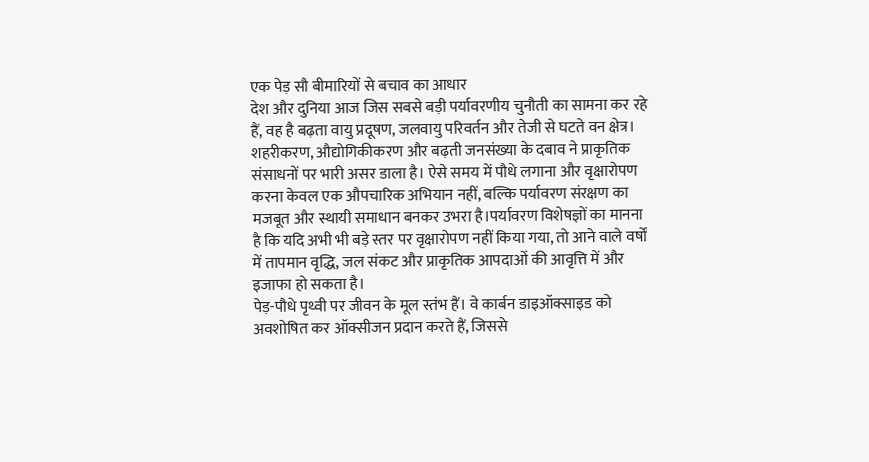एक पेड़ सौ बीमारियों से बचाव का आधार
देश और दुनिया आज जिस सबसे बड़ी पर्यावरणीय चुनौती का सामना कर रहे हैं, वह है बढ़ता वायु प्रदूषण, जलवायु परिवर्तन और तेजी से घटते वन क्षेत्र। शहरीकरण, औद्योगिकीकरण और बढ़ती जनसंख्या के दबाव ने प्राकृतिक संसाधनों पर भारी असर डाला है। ऐसे समय में पौधे लगाना और वृक्षारोपण करना केवल एक औपचारिक अभियान नहीं, बल्कि पर्यावरण संरक्षण का मजबूत और स्थायी समाधान बनकर उभरा है।पर्यावरण विशेषज्ञों का मानना है कि यदि अभी भी बड़े स्तर पर वृक्षारोपण नहीं किया गया, तो आने वाले वर्षों में तापमान वृद्धि, जल संकट और प्राकृतिक आपदाओं की आवृत्ति में और इजाफा हो सकता है।
पेड़-पौधे पृथ्वी पर जीवन के मूल स्तंभ हैं। वे कार्बन डाइऑक्साइड को अवशोषित कर ऑक्सीजन प्रदान करते हैं, जिससे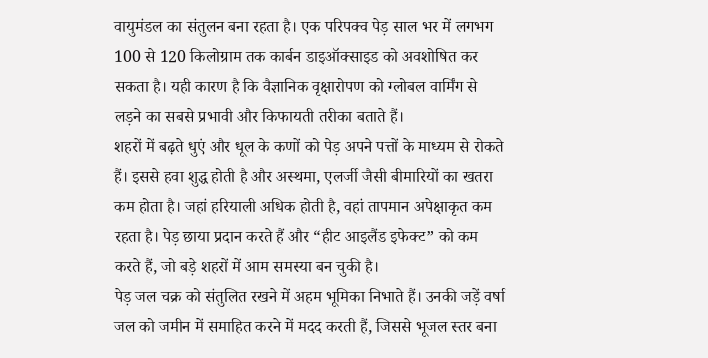वायुमंडल का संतुलन बना रहता है। एक परिपक्व पेड़ साल भर में लगभग 100 से 120 किलोग्राम तक कार्बन डाइऑक्साइड को अवशोषित कर सकता है। यही कारण है कि वैज्ञानिक वृक्षारोपण को ग्लोबल वार्मिंग से लड़ने का सबसे प्रभावी और किफायती तरीका बताते हैं।
शहरों में बढ़ते धुएं और धूल के कणों को पेड़ अपने पत्तों के माध्यम से रोकते हैं। इससे हवा शुद्ध होती है और अस्थमा, एलर्जी जैसी बीमारियों का खतरा कम होता है। जहां हरियाली अधिक होती है, वहां तापमान अपेक्षाकृत कम रहता है। पेड़ छाया प्रदान करते हैं और “हीट आइलैंड इफेक्ट” को कम करते हैं, जो बड़े शहरों में आम समस्या बन चुकी है।
पेड़ जल चक्र को संतुलित रखने में अहम भूमिका निभाते हैं। उनकी जड़ें वर्षा जल को जमीन में समाहित करने में मदद करती हैं, जिससे भूजल स्तर बना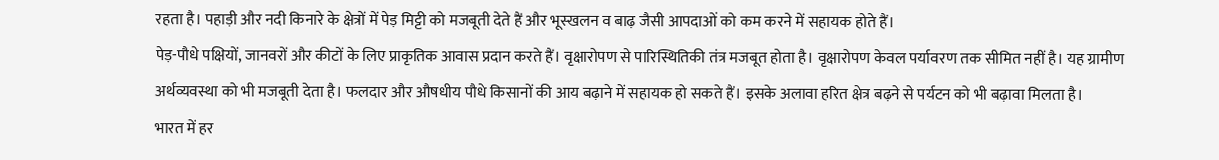रहता है। पहाड़ी और नदी किनारे के क्षेत्रों में पेड़ मिट्टी को मजबूती देते हैं और भूस्खलन व बाढ़ जैसी आपदाओं को कम करने में सहायक होते हैं।
पेड़-पौधे पक्षियों, जानवरों और कीटों के लिए प्राकृतिक आवास प्रदान करते हैं। वृक्षारोपण से पारिस्थितिकी तंत्र मजबूत होता है। वृक्षारोपण केवल पर्यावरण तक सीमित नहीं है। यह ग्रामीण अर्थव्यवस्था को भी मजबूती देता है। फलदार और औषधीय पौधे किसानों की आय बढ़ाने में सहायक हो सकते हैं। इसके अलावा हरित क्षेत्र बढ़ने से पर्यटन को भी बढ़ावा मिलता है।
भारत में हर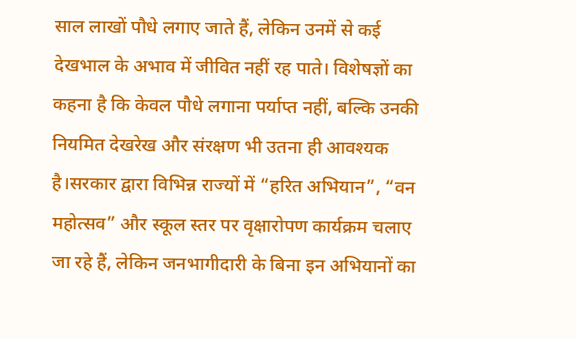साल लाखों पौधे लगाए जाते हैं, लेकिन उनमें से कई देखभाल के अभाव में जीवित नहीं रह पाते। विशेषज्ञों का कहना है कि केवल पौधे लगाना पर्याप्त नहीं, बल्कि उनकी नियमित देखरेख और संरक्षण भी उतना ही आवश्यक है।सरकार द्वारा विभिन्न राज्यों में “हरित अभियान”, “वन महोत्सव” और स्कूल स्तर पर वृक्षारोपण कार्यक्रम चलाए जा रहे हैं, लेकिन जनभागीदारी के बिना इन अभियानों का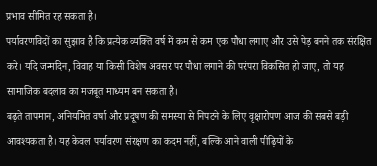प्रभाव सीमित रह सकता है।
पर्यावरणविदों का सुझाव है कि प्रत्येक व्यक्ति वर्ष में कम से कम एक पौधा लगाए और उसे पेड़ बनने तक संरक्षित करे। यदि जन्मदिन, विवाह या किसी विशेष अवसर पर पौधा लगाने की परंपरा विकसित हो जाए, तो यह सामाजिक बदलाव का मजबूत माध्यम बन सकता है।
बढ़ते तापमान, अनियमित वर्षा और प्रदूषण की समस्या से निपटने के लिए वृक्षारोपण आज की सबसे बड़ी आवश्यकता है। यह केवल पर्यावरण संरक्षण का कदम नहीं, बल्कि आने वाली पीढ़ियों के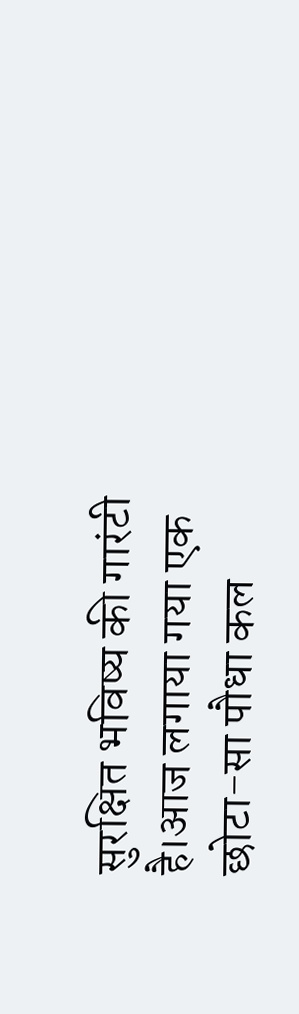सुरक्षित भविष्य की गारंटी है।आज लगाया गया एक छोटा-सा पौधा कल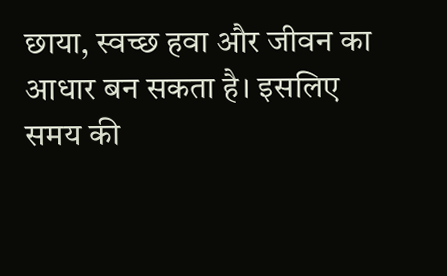छाया, स्वच्छ हवा और जीवन का आधार बन सकता है। इसलिए समय की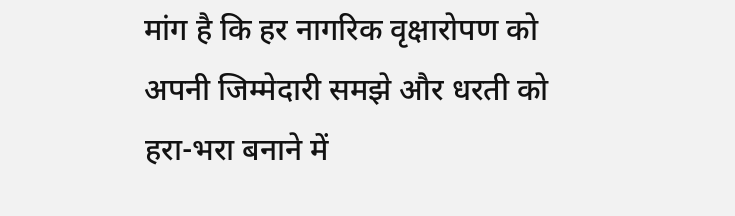मांग है कि हर नागरिक वृक्षारोपण को अपनी जिम्मेदारी समझे और धरती को हरा-भरा बनाने में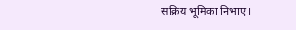सक्रिय भूमिका निभाए।